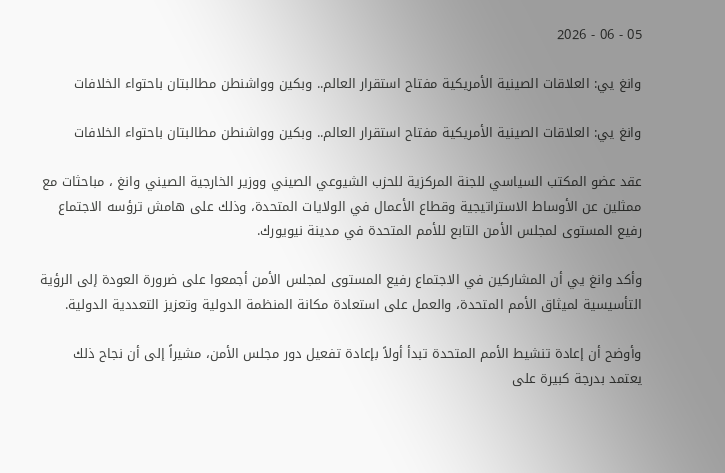05 - 06 - 2026

وانغ يي: العلاقات الصينية الأمريكية مفتاح استقرار العالم.. وبكين وواشنطن مطالبتان باحتواء الخلافات

وانغ يي: العلاقات الصينية الأمريكية مفتاح استقرار العالم.. وبكين وواشنطن مطالبتان باحتواء الخلافات

عقد عضو المكتب السياسي للجنة المركزية للحزب الشيوعي الصيني ووزير الخارجية الصيني وانغ ، مباحثات مع ممثلين عن الأوساط الاستراتيجية وقطاع الأعمال في الولايات المتحدة، وذلك على هامش ترؤسه الاجتماع رفيع المستوى لمجلس الأمن التابع للأمم المتحدة في مدينة نيويورك.

وأكد وانغ يي أن المشاركين في الاجتماع رفيع المستوى لمجلس الأمن أجمعوا على ضرورة العودة إلى الرؤية التأسيسية لميثاق الأمم المتحدة، والعمل على استعادة مكانة المنظمة الدولية وتعزيز التعددية الدولية.

وأوضح أن إعادة تنشيط الأمم المتحدة تبدأ أولاً بإعادة تفعيل دور مجلس الأمن، مشيراً إلى أن نجاح ذلك يعتمد بدرجة كبيرة على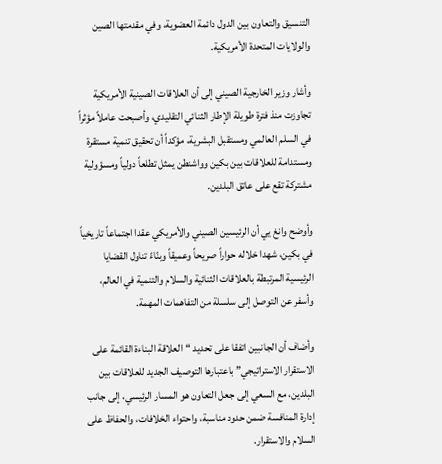التنسيق والتعاون بين الدول دائمة العضوية، وفي مقدمتها الصين والولايات المتحدة الأمريكية.

وأشار وزير الخارجية الصيني إلى أن العلاقات الصينية الأمريكية تجاوزت منذ فترة طويلة الإطار الثنائي التقليدي، وأصبحت عاملاً مؤثراً في السلم العالمي ومستقبل البشرية، مؤكداً أن تحقيق تنمية مستقرة ومستدامة للعلاقات بين بكين وواشنطن يمثل تطلعاً دولياً ومسؤولية مشتركة تقع على عاتق البلدين.

وأوضح وانغ يي أن الرئيسين الصيني والأمريكي عقدا اجتماعاً تاريخياً في بكين، شهدا خلاله حواراً صريحاً وعميقاً وبنّاءً تناول القضايا الرئيسية المرتبطة بالعلاقات الثنائية والسلام والتنمية في العالم، وأسفر عن التوصل إلى سلسلة من التفاهمات المهمة.

وأضاف أن الجانبين اتفقا على تحديد “العلاقة البناءة القائمة على الاستقرار الاستراتيجي” باعتبارها التوصيف الجديد للعلاقات بين البلدين، مع السعي إلى جعل التعاون هو المسار الرئيسي، إلى جانب إدارة المنافسة ضمن حدود مناسبة، واحتواء الخلافات، والحفاظ على السلام والاستقرار.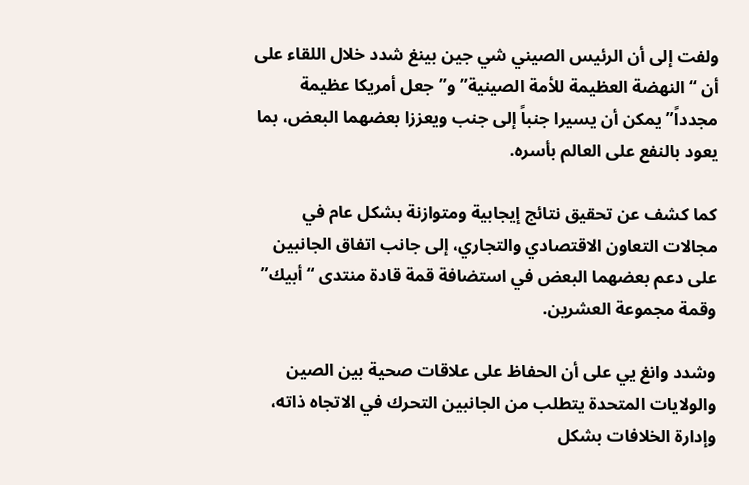ولفت إلى أن الرئيس الصيني شي جين بينغ شدد خلال اللقاء على أن “النهضة العظيمة للأمة الصينية” و”جعل أمريكا عظيمة مجدداً” يمكن أن يسيرا جنباً إلى جنب ويعززا بعضهما البعض، بما يعود بالنفع على العالم بأسره.

كما كشف عن تحقيق نتائج إيجابية ومتوازنة بشكل عام في مجالات التعاون الاقتصادي والتجاري، إلى جانب اتفاق الجانبين على دعم بعضهما البعض في استضافة قمة قادة منتدى “أبيك” وقمة مجموعة العشرين.

وشدد وانغ يي على أن الحفاظ على علاقات صحية بين الصين والولايات المتحدة يتطلب من الجانبين التحرك في الاتجاه ذاته، وإدارة الخلافات بشكل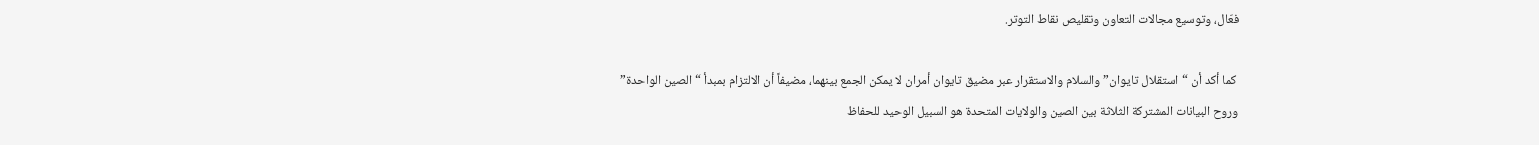فعّال، وتوسيع مجالات التعاون وتقليص نقاط التوتر.

 كما أكد أن “استقلال تايوان” والسلام والاستقرار عبر مضيق تايوان أمران لا يمكن الجمع بينهما، مضيفاً أن الالتزام بمبدأ “الصين الواحدة” وروح البيانات المشتركة الثلاثة بين الصين والولايات المتحدة هو السبيل الوحيد للحفاظ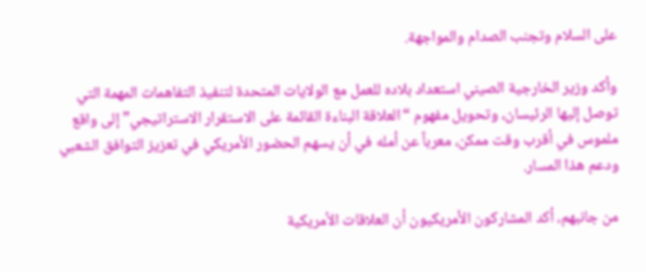على السلام وتجنب الصدام والمواجهة.

وأكد وزير الخارجية الصيني استعداد بلاده للعمل مع الولايات المتحدة لتنفيذ التفاهمات المهمة التي توصل إليها الرئيسان، وتحويل مفهوم “العلاقة البناءة القائمة على الاستقرار الاستراتيجي” إلى واقع ملموس في أقرب وقت ممكن، معرباً عن أمله في أن يسهم الحضور الأمريكي في تعزيز التوافق الشعبي ودعم هذا المسار.

من جانبهم، أكد المشاركون الأمريكيون أن العلاقات الأمريكية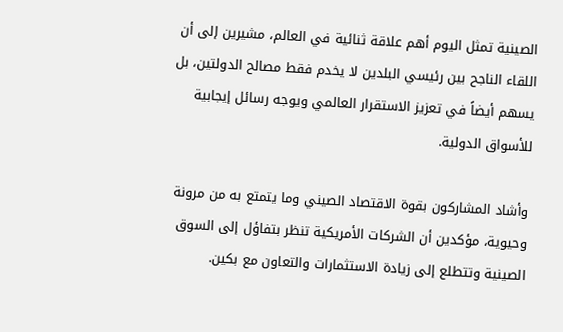الصينية تمثل اليوم أهم علاقة ثنائية في العالم، مشيرين إلى أن اللقاء الناجح بين رئيسي البلدين لا يخدم فقط مصالح الدولتين، بل يسهم أيضاً في تعزيز الاستقرار العالمي ويوجه رسائل إيجابية للأسواق الدولية.

وأشاد المشاركون بقوة الاقتصاد الصيني وما يتمتع به من مرونة وحيوية، مؤكدين أن الشركات الأمريكية تنظر بتفاؤل إلى السوق الصينية وتتطلع إلى زيادة الاستثمارات والتعاون مع بكين.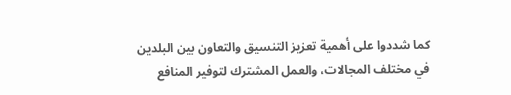كما شددوا على أهمية تعزيز التنسيق والتعاون بين البلدين في مختلف المجالات، والعمل المشترك لتوفير المنافع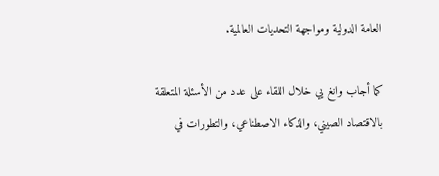العامة الدولية ومواجهة التحديات العالمية.

كما أجاب وانغ يي خلال اللقاء على عدد من الأسئلة المتعلقة بالاقتصاد الصيني، والذكاء الاصطناعي، والتطورات في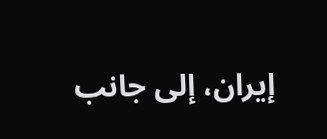إيران، إلى جانب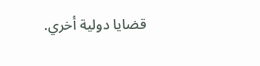قضايا دولية أخري.